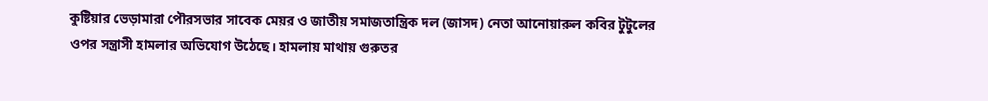কুষ্টিয়ার ভেড়ামারা পৌরসভার সাবেক মেয়র ও জাতীয় সমাজতান্ত্রিক দল (জাসদ) নেতা আনোয়ারুল কবির টুটুলের ওপর সন্ত্রাসী হামলার অভিযোগ উঠেছে। হামলায় মাথায় গুরুতর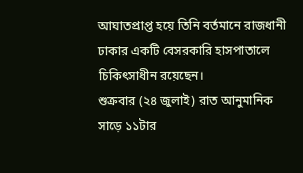আঘাতপ্রাপ্ত হয়ে তিনি বর্তমানে রাজধানী ঢাকার একটি বেসরকারি হাসপাতালে চিকিৎসাধীন রয়েছেন।
শুক্রবার (২৪ জুলাই) রাত আনুমানিক সাড়ে ১১টার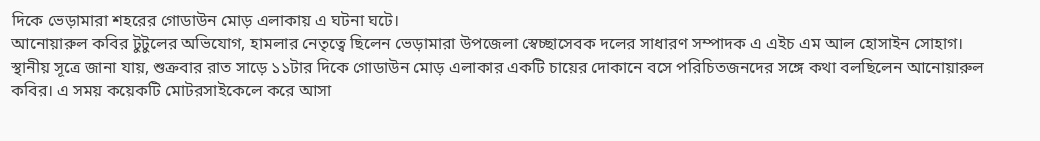দিকে ভেড়ামারা শহরের গোডাউন মোড় এলাকায় এ ঘটনা ঘটে।
আনোয়ারুল কবির টুটুলের অভিযোগ, হামলার নেতৃত্বে ছিলেন ভেড়ামারা উপজেলা স্বেচ্ছাসেবক দলের সাধারণ সম্পাদক এ এইচ এম আল হোসাইন সোহাগ।
স্থানীয় সূত্রে জানা যায়, শুক্রবার রাত সাড়ে ১১টার দিকে গোডাউন মোড় এলাকার একটি চায়ের দোকানে বসে পরিচিতজনদের সঙ্গে কথা বলছিলেন আনোয়ারুল কবির। এ সময় কয়েকটি মোটরসাইকেলে করে আসা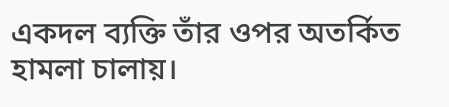একদল ব্যক্তি তাঁর ওপর অতর্কিত হামলা চালায়।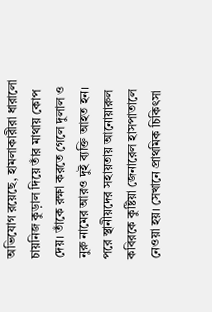অভিযোগ রয়েছে, হামলাকারীরা ধারালো চায়নিজ কুড়াল দিয়ে তাঁর মাথায় কোপ দেয়। তাঁকে রক্ষা করতে গেলে দুলাল ও নুরু নামের আরও দুই ব্যক্তি আহত হন।
পরে স্থানীয়দের সহায়তায় আনোয়ারুল কবিরকে কুষ্টিয়া জেনারেল হাসপাতালে নেওয়া হয়। সেখানে প্রাথমিক চিকিৎসা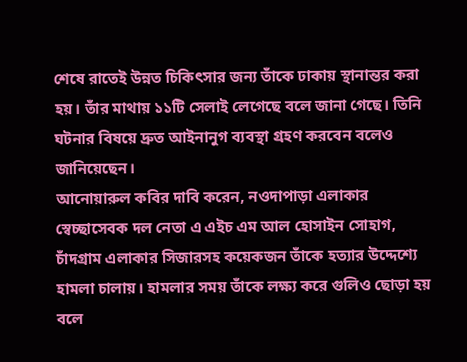শেষে রাতেই উন্নত চিকিৎসার জন্য তাঁকে ঢাকায় স্থানান্তর করা হয়। তাঁর মাথায় ১১টি সেলাই লেগেছে বলে জানা গেছে। তিনি ঘটনার বিষয়ে দ্রুত আইনানুগ ব্যবস্থা গ্রহণ করবেন বলেও জানিয়েছেন।
আনোয়ারুল কবির দাবি করেন, নওদাপাড়া এলাকার স্বেচ্ছাসেবক দল নেতা এ এইচ এম আল হোসাইন সোহাগ, চাঁদগ্রাম এলাকার সিজারসহ কয়েকজন তাঁকে হত্যার উদ্দেশ্যে হামলা চালায়। হামলার সময় তাঁকে লক্ষ্য করে গুলিও ছোড়া হয় বলে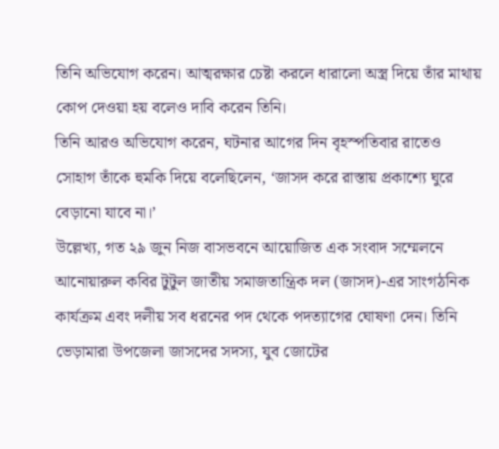তিনি অভিযোগ করেন। আত্মরক্ষার চেষ্টা করলে ধারালো অস্ত্র দিয়ে তাঁর মাথায় কোপ দেওয়া হয় বলেও দাবি করেন তিনি।
তিনি আরও অভিযোগ করেন, ঘটনার আগের দিন বৃহস্পতিবার রাতেও সোহাগ তাঁকে হুমকি দিয়ে বলেছিলেন, ‘জাসদ করে রাস্তায় প্রকাশ্যে ঘুরে বেড়ানো যাবে না।’
উল্লেখ্য, গত ২৯ জুন নিজ বাসভবনে আয়োজিত এক সংবাদ সম্মেলনে আনোয়ারুল কবির টুটুল জাতীয় সমাজতান্ত্রিক দল (জাসদ)-এর সাংগঠনিক কার্যক্রম এবং দলীয় সব ধরনের পদ থেকে পদত্যাগের ঘোষণা দেন। তিনি ভেড়ামারা উপজেলা জাসদের সদস্য, যুব জোটের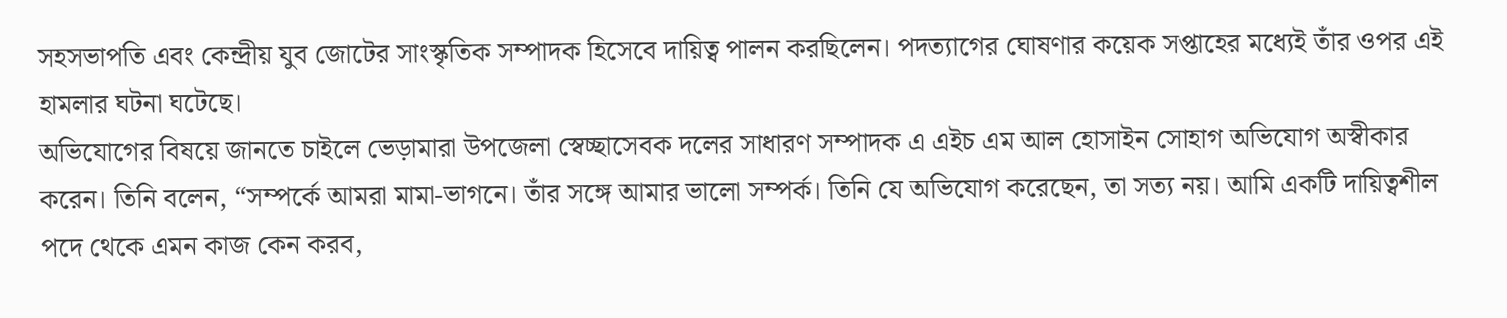সহসভাপতি এবং কেন্দ্রীয় যুব জোটের সাংস্কৃতিক সম্পাদক হিসেবে দায়িত্ব পালন করছিলেন। পদত্যাগের ঘোষণার কয়েক সপ্তাহের মধ্যেই তাঁর ওপর এই হামলার ঘটনা ঘটেছে।
অভিযোগের বিষয়ে জানতে চাইলে ভেড়ামারা উপজেলা স্বেচ্ছাসেবক দলের সাধারণ সম্পাদক এ এইচ এম আল হোসাইন সোহাগ অভিযোগ অস্বীকার করেন। তিনি বলেন, “সম্পর্কে আমরা মামা-ভাগনে। তাঁর সঙ্গে আমার ভালো সম্পর্ক। তিনি যে অভিযোগ করেছেন, তা সত্য নয়। আমি একটি দায়িত্বশীল পদে থেকে এমন কাজ কেন করব,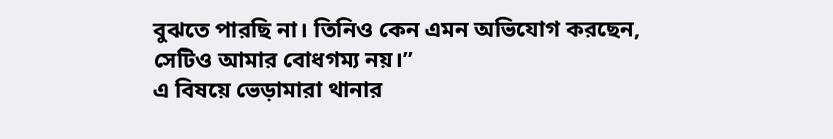বুঝতে পারছি না। তিনিও কেন এমন অভিযোগ করছেন, সেটিও আমার বোধগম্য নয়।”
এ বিষয়ে ভেড়ামারা থানার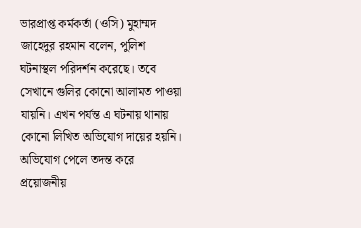ভারপ্রাপ্ত কর্মকর্তা (ওসি) মুহাম্মদ জাহেদুর রহমান বলেন, পুলিশ ঘটনাস্থল পরিদর্শন করেছে। তবে সেখানে গুলির কোনো আলামত পাওয়া যায়নি। এখন পর্যন্ত এ ঘটনায় থানায় কোনো লিখিত অভিযোগ দায়ের হয়নি। অভিযোগ পেলে তদন্ত করে প্রয়োজনীয়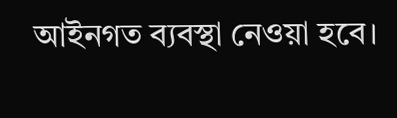আইনগত ব্যবস্থা নেওয়া হবে।